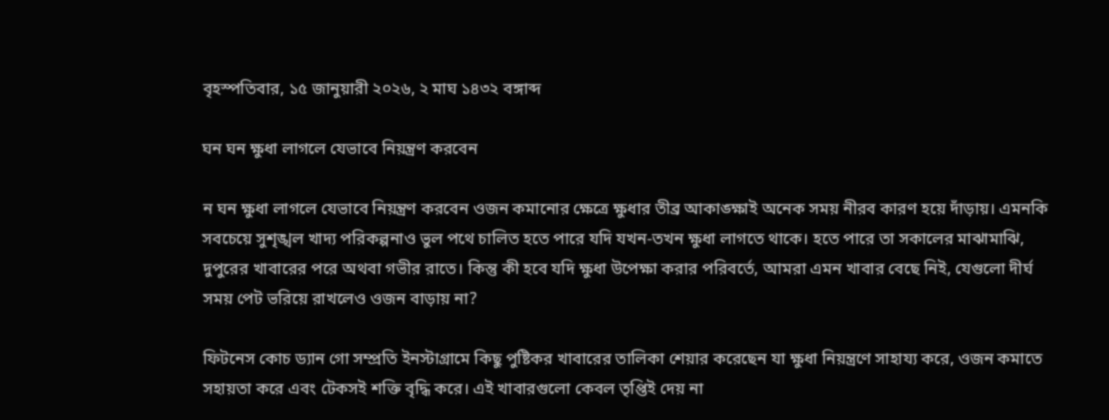বৃহস্পতিবার, ১৫ জানুয়ারী ২০২৬, ২ মাঘ ১৪৩২ বঙ্গাব্দ

ঘন ঘন ক্ষুধা লাগলে যেভাবে নিয়ন্ত্রণ করবেন

ন ঘন ক্ষুধা লাগলে যেভাবে নিয়ন্ত্রণ করবেন ওজন কমানোর ক্ষেত্রে ক্ষুধার তীব্র আকাঙ্ক্ষাই অনেক সময় নীরব কারণ হয়ে দাঁড়ায়। এমনকি সবচেয়ে সুশৃঙ্খল খাদ্য পরিকল্পনাও ভুল পথে চালিত হতে পারে যদি যখন-তখন ক্ষুধা লাগতে থাকে। হতে পারে তা সকালের মাঝামাঝি, দুপুরের খাবারের পরে অথবা গভীর রাতে। কিন্তু কী হবে যদি ক্ষুধা উপেক্ষা করার পরিবর্তে, আমরা এমন খাবার বেছে নিই, যেগুলো দীর্ঘ সময় পেট ভরিয়ে রাখলেও ওজন বাড়ায় না?

ফিটনেস কোচ ড্যান গো সম্প্রতি ইনস্টাগ্রামে কিছু পুষ্টিকর খাবারের তালিকা শেয়ার করেছেন যা ক্ষুধা নিয়ন্ত্রণে সাহায্য করে, ওজন কমাতে সহায়তা করে এবং টেকসই শক্তি বৃদ্ধি করে। এই খাবারগুলো কেবল তৃপ্তিই দেয় না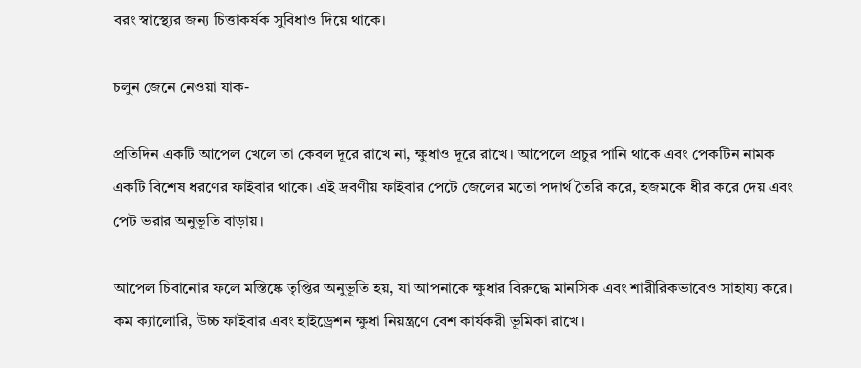বরং স্বাস্থ্যের জন্য চিত্তাকর্ষক সুবিধাও দিয়ে থাকে।

চলুন জেনে নেওয়া যাক-

প্রতিদিন একটি আপেল খেলে তা কেবল দূরে রাখে না, ক্ষুধাও দূরে রাখে। আপেলে প্রচুর পানি থাকে এবং পেকটিন নামক একটি বিশেষ ধরণের ফাইবার থাকে। এই দ্রবণীয় ফাইবার পেটে জেলের মতো পদার্থ তৈরি করে, হজমকে ধীর করে দেয় এবং পেট ভরার অনুভূতি বাড়ায়।

আপেল চিবানোর ফলে মস্তিষ্কে তৃপ্তির অনুভূতি হয়, যা আপনাকে ক্ষুধার বিরুদ্ধে মানসিক এবং শারীরিকভাবেও সাহায্য করে। কম ক্যালোরি, উচ্চ ফাইবার এবং হাইড্রেশন ক্ষুধা নিয়ন্ত্রণে বেশ কার্যকরী ভূমিকা রাখে।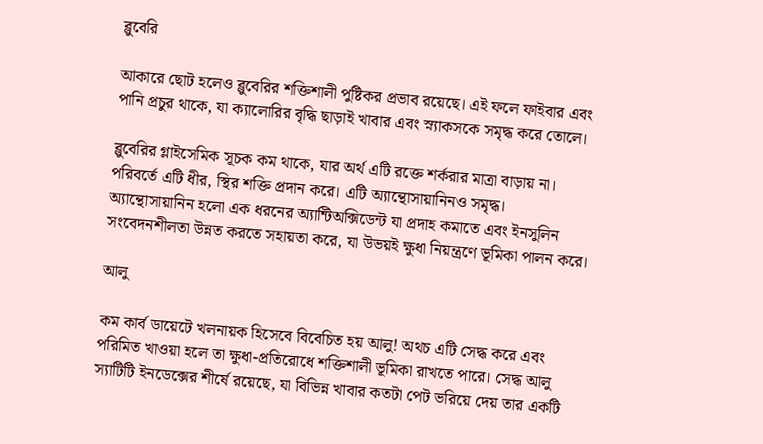ব্লুবেরি

আকারে ছোট হলেও ব্লুবেরির শক্তিশালী পুষ্টিকর প্রভাব রয়েছে। এই ফলে ফাইবার এবং পানি প্রচুর থাকে, যা ক্যালোরির বৃদ্ধি ছাড়াই খাবার এবং স্ন্যাকসকে সমৃদ্ধ করে তোলে।

ব্লুবেরির গ্লাইসেমিক সূচক কম থাকে, যার অর্থ এটি রক্তে শর্করার মাত্রা বাড়ায় না। পরিবর্তে এটি ধীর, স্থির শক্তি প্রদান করে। এটি অ্যান্থোসায়ানিনও সমৃদ্ধ। অ্যান্থোসায়ানিন হলো এক ধরনের অ্যান্টিঅক্সিডেন্ট যা প্রদাহ কমাতে এবং ইনসুলিন সংবেদনশীলতা উন্নত করতে সহায়তা করে, যা উভয়ই ক্ষুধা নিয়ন্ত্রণে ভূমিকা পালন করে।

আলু

কম কার্ব ডায়েটে খলনায়ক হিসেবে বিবেচিত হয় আলু! অথচ এটি সেদ্ধ করে এবং পরিমিত খাওয়া হলে তা ক্ষুধা-প্রতিরোধে শক্তিশালী ভূমিকা রাখতে পারে। সেদ্ধ আলু স্যাটিটি ইনডেক্সের শীর্ষে রয়েছে, যা বিভিন্ন খাবার কতটা পেট ভরিয়ে দেয় তার একটি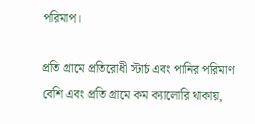পরিমাপ।

প্রতি গ্রামে প্রতিরোধী স্টার্চ এবং পানির পরিমাণ বেশি এবং প্রতি গ্রামে কম ক্যালোরি থাকায়,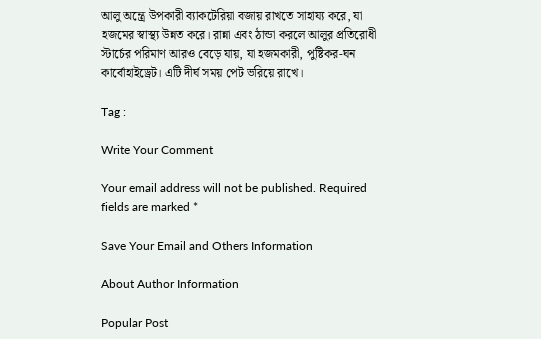আলু অন্ত্রে উপকারী ব্যাকটেরিয়া বজায় রাখতে সাহায্য করে, যা হজমের স্বাস্থ্য উন্নত করে। রান্না এবং ঠান্ডা করলে আলুর প্রতিরোধী স্টার্চের পরিমাণ আরও বেড়ে যায়, যা হজমকারী, পুষ্টিকর-ঘন কার্বোহাইড্রেট। এটি দীর্ঘ সময় পেট ভরিয়ে রাখে।

Tag :

Write Your Comment

Your email address will not be published. Required fields are marked *

Save Your Email and Others Information

About Author Information

Popular Post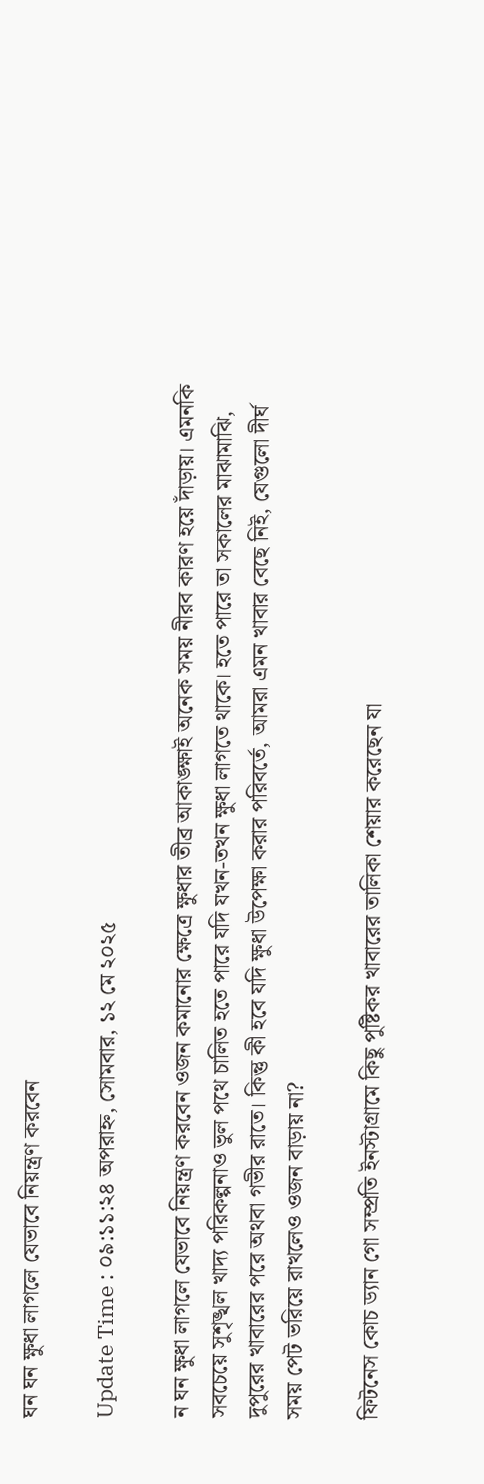ঘন ঘন ক্ষুধা লাগলে যেভাবে নিয়ন্ত্রণ করবেন

Update Time : ০৯:১১:২৪ অপরাহ্ন, সোমবার, ১২ মে ২০২৫

ন ঘন ক্ষুধা লাগলে যেভাবে নিয়ন্ত্রণ করবেন ওজন কমানোর ক্ষেত্রে ক্ষুধার তীব্র আকাঙ্ক্ষাই অনেক সময় নীরব কারণ হয়ে দাঁড়ায়। এমনকি সবচেয়ে সুশৃঙ্খল খাদ্য পরিকল্পনাও ভুল পথে চালিত হতে পারে যদি যখন-তখন ক্ষুধা লাগতে থাকে। হতে পারে তা সকালের মাঝামাঝি, দুপুরের খাবারের পরে অথবা গভীর রাতে। কিন্তু কী হবে যদি ক্ষুধা উপেক্ষা করার পরিবর্তে, আমরা এমন খাবার বেছে নিই, যেগুলো দীর্ঘ সময় পেট ভরিয়ে রাখলেও ওজন বাড়ায় না?

ফিটনেস কোচ ড্যান গো সম্প্রতি ইনস্টাগ্রামে কিছু পুষ্টিকর খাবারের তালিকা শেয়ার করেছেন যা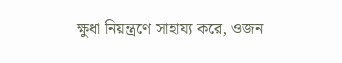ক্ষুধা নিয়ন্ত্রণে সাহায্য করে, ওজন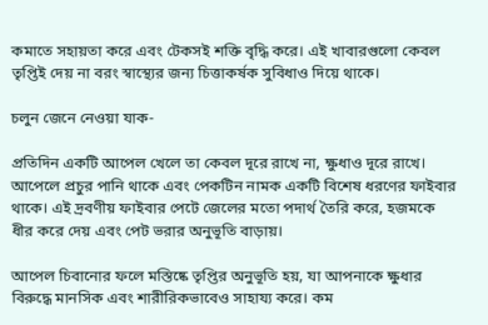কমাতে সহায়তা করে এবং টেকসই শক্তি বৃদ্ধি করে। এই খাবারগুলো কেবল তৃপ্তিই দেয় না বরং স্বাস্থ্যের জন্য চিত্তাকর্ষক সুবিধাও দিয়ে থাকে।

চলুন জেনে নেওয়া যাক-

প্রতিদিন একটি আপেল খেলে তা কেবল দূরে রাখে না, ক্ষুধাও দূরে রাখে। আপেলে প্রচুর পানি থাকে এবং পেকটিন নামক একটি বিশেষ ধরণের ফাইবার থাকে। এই দ্রবণীয় ফাইবার পেটে জেলের মতো পদার্থ তৈরি করে, হজমকে ধীর করে দেয় এবং পেট ভরার অনুভূতি বাড়ায়।

আপেল চিবানোর ফলে মস্তিষ্কে তৃপ্তির অনুভূতি হয়, যা আপনাকে ক্ষুধার বিরুদ্ধে মানসিক এবং শারীরিকভাবেও সাহায্য করে। কম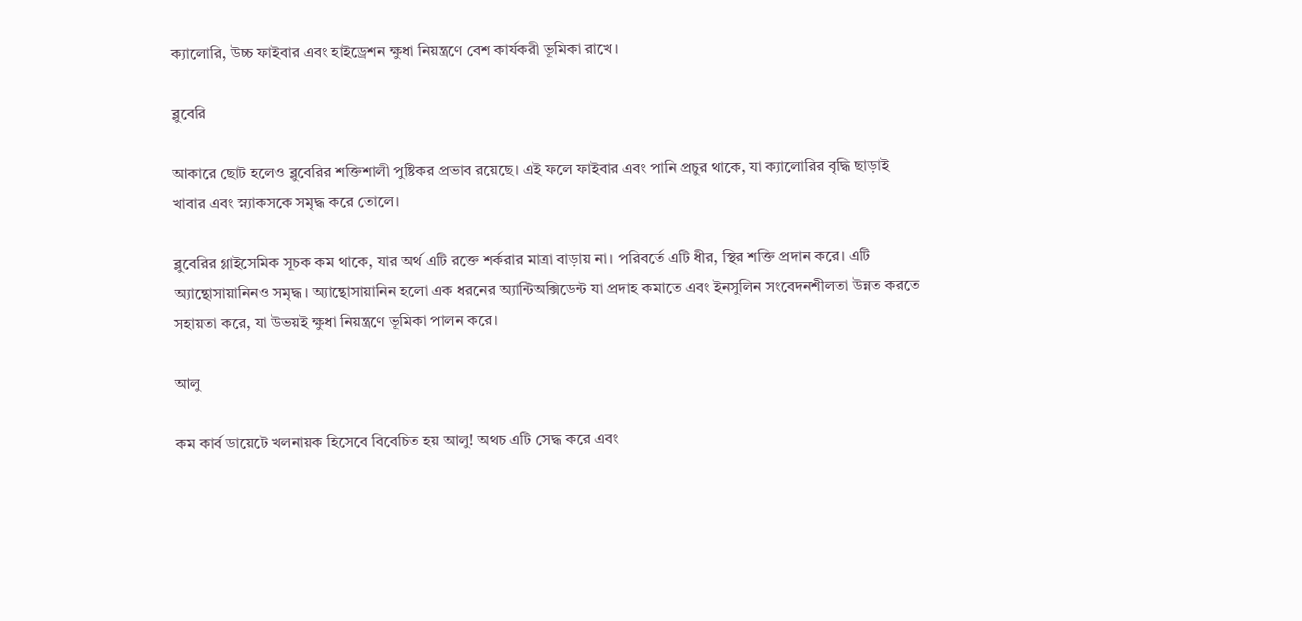ক্যালোরি, উচ্চ ফাইবার এবং হাইড্রেশন ক্ষুধা নিয়ন্ত্রণে বেশ কার্যকরী ভূমিকা রাখে।

ব্লুবেরি

আকারে ছোট হলেও ব্লুবেরির শক্তিশালী পুষ্টিকর প্রভাব রয়েছে। এই ফলে ফাইবার এবং পানি প্রচুর থাকে, যা ক্যালোরির বৃদ্ধি ছাড়াই খাবার এবং স্ন্যাকসকে সমৃদ্ধ করে তোলে।

ব্লুবেরির গ্লাইসেমিক সূচক কম থাকে, যার অর্থ এটি রক্তে শর্করার মাত্রা বাড়ায় না। পরিবর্তে এটি ধীর, স্থির শক্তি প্রদান করে। এটি অ্যান্থোসায়ানিনও সমৃদ্ধ। অ্যান্থোসায়ানিন হলো এক ধরনের অ্যান্টিঅক্সিডেন্ট যা প্রদাহ কমাতে এবং ইনসুলিন সংবেদনশীলতা উন্নত করতে সহায়তা করে, যা উভয়ই ক্ষুধা নিয়ন্ত্রণে ভূমিকা পালন করে।

আলু

কম কার্ব ডায়েটে খলনায়ক হিসেবে বিবেচিত হয় আলু! অথচ এটি সেদ্ধ করে এবং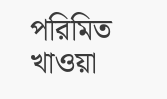পরিমিত খাওয়া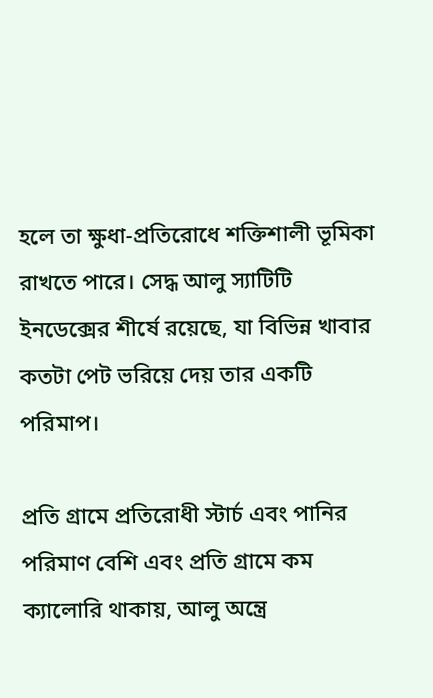হলে তা ক্ষুধা-প্রতিরোধে শক্তিশালী ভূমিকা রাখতে পারে। সেদ্ধ আলু স্যাটিটি ইনডেক্সের শীর্ষে রয়েছে, যা বিভিন্ন খাবার কতটা পেট ভরিয়ে দেয় তার একটি পরিমাপ।

প্রতি গ্রামে প্রতিরোধী স্টার্চ এবং পানির পরিমাণ বেশি এবং প্রতি গ্রামে কম ক্যালোরি থাকায়, আলু অন্ত্রে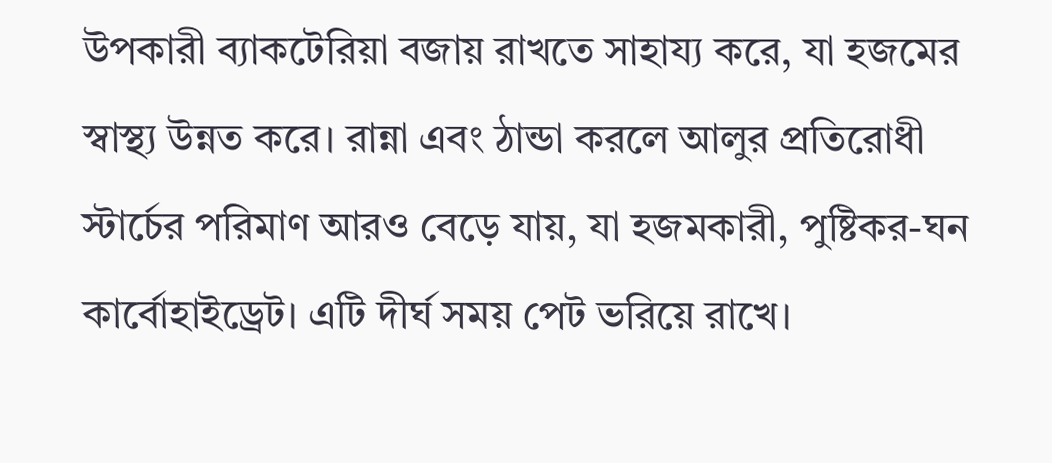উপকারী ব্যাকটেরিয়া বজায় রাখতে সাহায্য করে, যা হজমের স্বাস্থ্য উন্নত করে। রান্না এবং ঠান্ডা করলে আলুর প্রতিরোধী স্টার্চের পরিমাণ আরও বেড়ে যায়, যা হজমকারী, পুষ্টিকর-ঘন কার্বোহাইড্রেট। এটি দীর্ঘ সময় পেট ভরিয়ে রাখে।